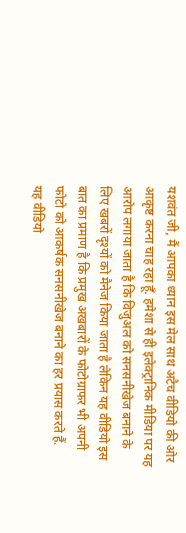यशवंत जी, मैं आपका ध्यान इस मेल साथ अटैच वीडियो की ओर आकृष्ट करना चाह रहा हूँ. हमेशा से ही इलेक्ट्रानिक मीडिया पर यह आरोप लगाया जाता है कि विजुअल को सनसनीखेज बनाने के लिए खबरों दृश्यों को मैनेज किया जाता है लेकिन यह वीडियो इस बात का प्रमाण है कि प्रमुख अखबारों के फोटोग्राफर भी अपनी फोटो को आकर्षक सनसनीखेज बनाने का हर प्रयास करते हैं.
यह वीडियो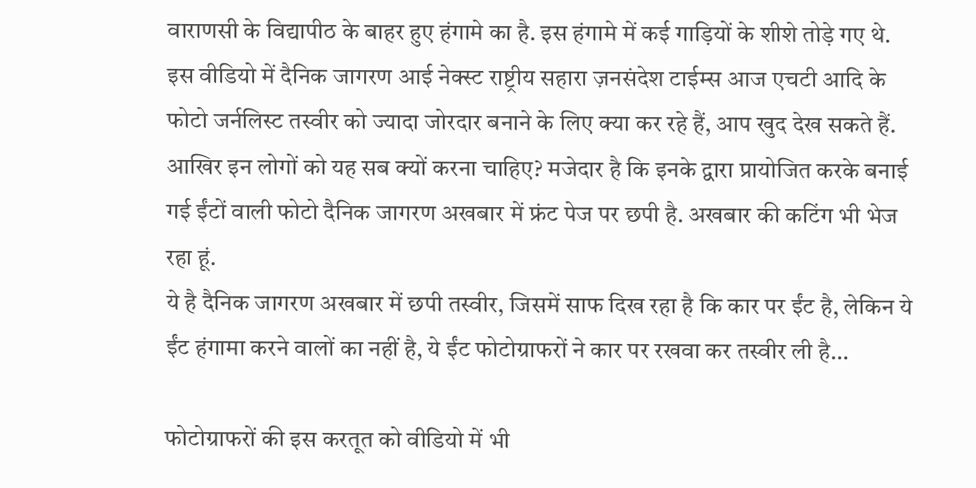वाराणसी के विद्यापीठ के बाहर हुए हंगामे का है. इस हंगामे में कई गाड़ियों के शीशे तोड़े गए थे. इस वीडियो में दैनिक जागरण आई नेक्स्ट राष्ट्रीय सहारा ज़नसंदेश टाईम्स आज एचटी आदि के फोटो जर्नलिस्ट तस्वीर को ज्यादा जोरदार बनाने के लिए क्या कर रहे हैं, आप खुद देख सकते हैं. आखिर इन लोगों को यह सब क्यों करना चाहिए? मजेदार है कि इनके द्वारा प्रायोजित करके बनाई गई ईंटों वाली फोटो दैनिक जागरण अखबार में फ्रंट पेज पर छपी है. अखबार की कटिंग भी भेज रहा हूं.
ये है दैनिक जागरण अखबार में छपी तस्वीर, जिसमें साफ दिख रहा है कि कार पर ईंट है, लेकिन ये ईंट हंगामा करने वालों का नहीं है, ये ईंट फोटोग्राफरों ने कार पर रखवा कर तस्वीर ली है…

फोटोग्राफरों की इस करतूत को वीडियो में भी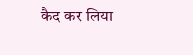कैद कर लिया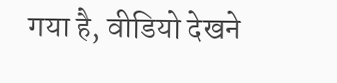गया है, वीडियो देखने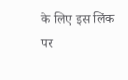के लिए इस लिंक पर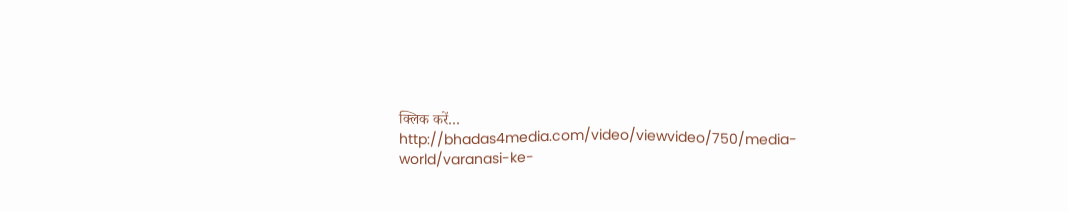क्लिक करें…
http://bhadas4media.com/video/viewvideo/750/media-world/varanasi-ke-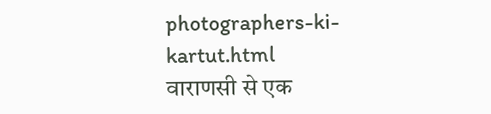photographers-ki-kartut.html
वाराणसी से एक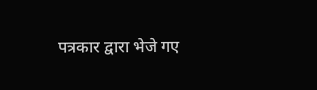पत्रकार द्वारा भेजे गए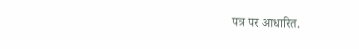पत्र पर आधारित.